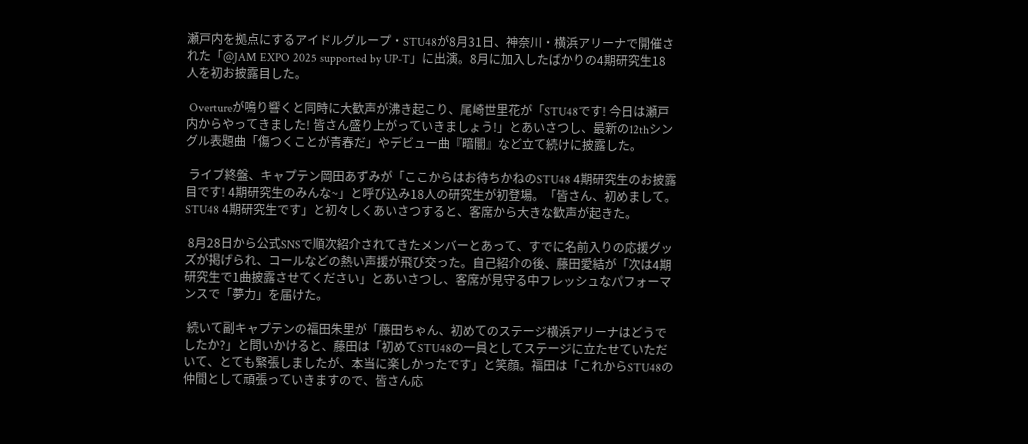瀬戸内を拠点にするアイドルグループ・STU48が8月31日、神奈川・横浜アリーナで開催された「@JAM EXPO 2025 supported by UP-T」に出演。8月に加入したばかりの4期研究生18人を初お披露目した。

 Overtureが鳴り響くと同時に大歓声が沸き起こり、尾崎世里花が「STU48です! 今日は瀬戸内からやってきました! 皆さん盛り上がっていきましょう!」とあいさつし、最新の12thシングル表題曲「傷つくことが青春だ」やデビュー曲『暗闇』など立て続けに披露した。

 ライブ終盤、キャプテン岡田あずみが「ここからはお待ちかねのSTU48 4期研究生のお披露目です! 4期研究生のみんな~」と呼び込み18人の研究生が初登場。「皆さん、初めまして。STU48 4期研究生です」と初々しくあいさつすると、客席から大きな歓声が起きた。

 8月28日から公式SNSで順次紹介されてきたメンバーとあって、すでに名前入りの応援グッズが掲げられ、コールなどの熱い声援が飛び交った。自己紹介の後、藤田愛結が「次は4期研究生で1曲披露させてください」とあいさつし、客席が見守る中フレッシュなパフォーマンスで「夢力」を届けた。

 続いて副キャプテンの福田朱里が「藤田ちゃん、初めてのステージ横浜アリーナはどうでしたか?」と問いかけると、藤田は「初めてSTU48の一員としてステージに立たせていただいて、とても緊張しましたが、本当に楽しかったです」と笑顔。福田は「これからSTU48の仲間として頑張っていきますので、皆さん応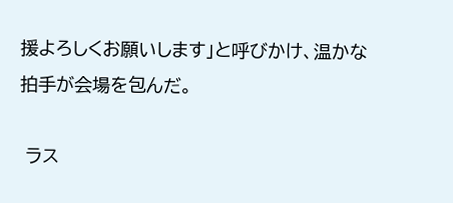援よろしくお願いします」と呼びかけ、温かな拍手が会場を包んだ。

 ラス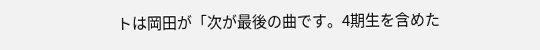トは岡田が「次が最後の曲です。4期生を含めた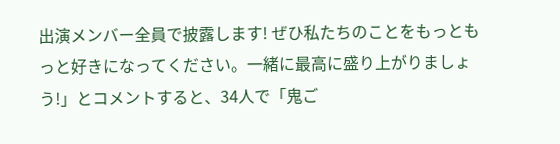出演メンバー全員で披露します! ぜひ私たちのことをもっともっと好きになってください。一緒に最高に盛り上がりましょう!」とコメントすると、34人で「鬼ご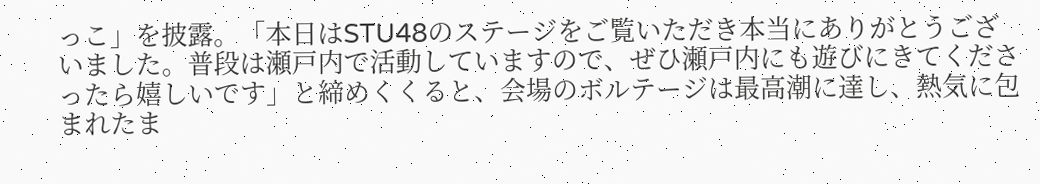っこ」を披露。「本日はSTU48のステージをご覧いただき本当にありがとうございました。普段は瀬戸内で活動していますので、ぜひ瀬戸内にも遊びにきてくださったら嬉しいです」と締めくくると、会場のボルテージは最高潮に達し、熱気に包まれたま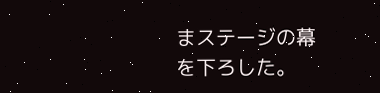まステージの幕を下ろした。